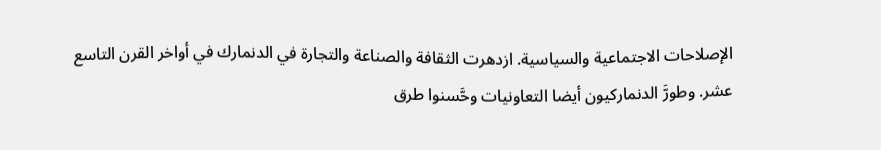الإصلاحات الاجتماعية والسياسية. ازدهرت الثقافة والصناعة والتجارة في الدنمارك في أواخر القرن التاسع عشر. وطورَّ الدنماركيون أيضا التعاونيات وحَّسنوا طرق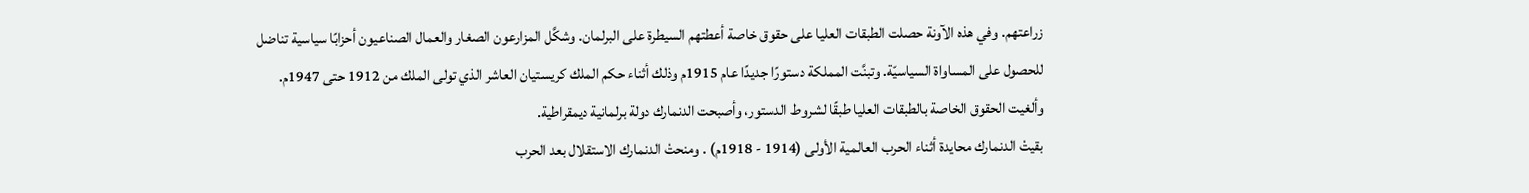زراعتهم. وفي هذه الآونة حصلت الطبقات العليا على حقوق خاصة أعطتهم السيطرة على البرلمان. وشكَّل المزارعون الصغار والعمال الصناعيون أحزابًا سياسية تناضل للحصول على المساواة السياسيّة. وتبنَّت المملكة دستورًا جديدًا عام 1915م وذلك أثناء حكم الملك كريستيان العاشر الذي تولى الملك من 1912 حتى 1947م. وألغيت الحقوق الخاصة بالطبقات العليا طبقًا لشروط الدستور، وأصبحت الدنمارك دولة برلمانية ديمقراطية.
بقيتْ الدنمارك محايدة أثناء الحرب العالمية الأولى (1914 - 1918م) . ومنحتْ الدنمارك الاستقلال بعد الحرب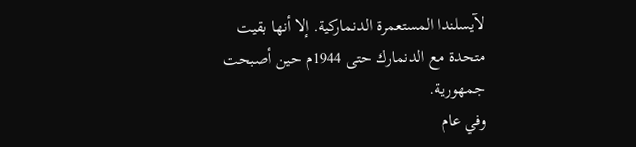لآيسلندا المستعمرة الدنماركية. إلا أنها بقيت متحدة مع الدنمارك حتى 1944م حين أصبحت جمهورية.
وفي عام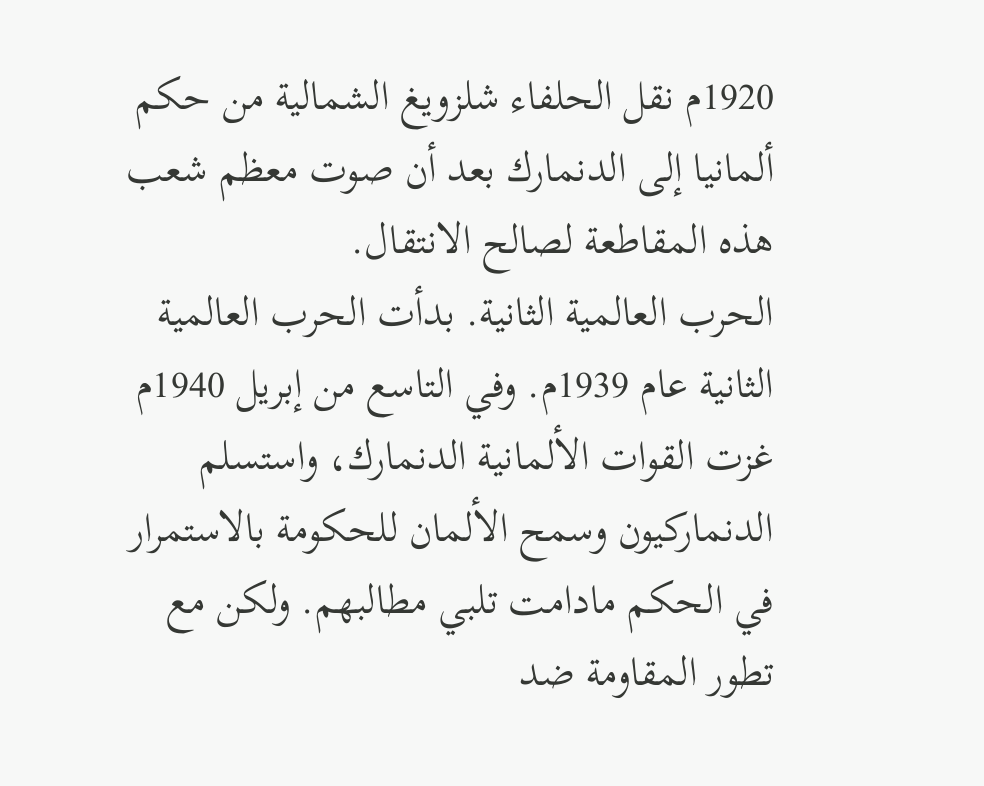1920م نقل الحلفاء شلزويغ الشمالية من حكم ألمانيا إلى الدنمارك بعد أن صوت معظم شعب هذه المقاطعة لصالح الانتقال.
الحرب العالمية الثانية. بدأت الحرب العالمية الثانية عام 1939م. وفي التاسع من إبريل 1940م غزت القوات الألمانية الدنمارك، واستسلم الدنماركيون وسمح الألمان للحكومة بالاستمرار في الحكم مادامت تلبي مطالبهم. ولكن مع تطور المقاومة ضد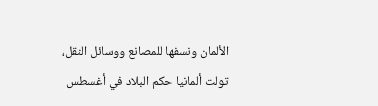الألمان ونسفها للمصانع ووسائل النقل، تولت ألمانيا حكم البلاد في أغسطس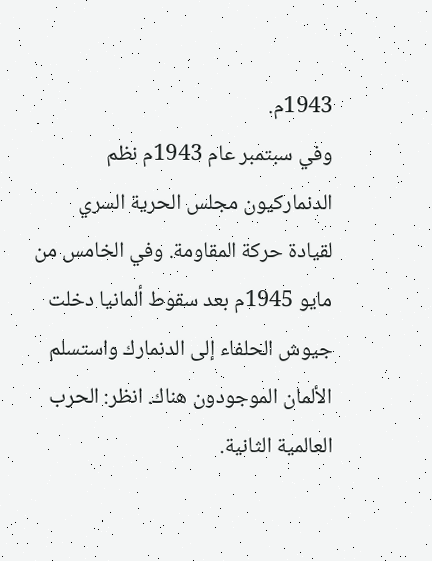1943م.
وفي سبتمبر عام 1943م نظم الدنماركيون مجلس الحرية السري لقيادة حركة المقاومة. وفي الخامس من مايو 1945م بعد سقوط ألمانيا دخلت جيوش الحلفاء إلى الدنمارك واستسلم الألمان الموجودون هناك. انظر: الحرب العالمية الثانية.